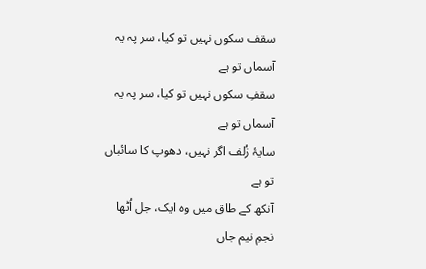سقف سکوں نہیں تو کیا، سر پہ یہ آسماں تو ہے
سقفِ سکوں نہیں تو کیا، سر پہ یہ آسماں تو ہے
سایۂ زُلف اگر نہیں، دھوپ کا سائباں تو ہے
آنکھ کے طاق میں وہ ایک، جل اُٹھا نجمِ نیم جاں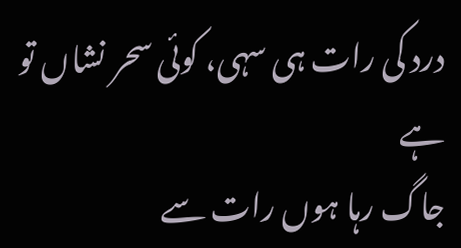درد کی رات ہی سہی، کوئی سحر نشاں تو ہے
جاگ رہا ہوں رات سے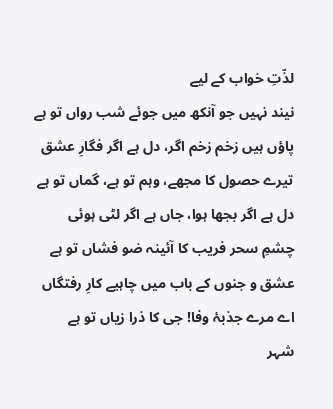لذّتِ خواب کے لیے
نیند نہیں جو آنکھ میں جوئے شب رواں تو ہے
پاؤں ہیں زخم زخم اگر، دل ہے اگر فگارِ عشق
تیرے حصول کا مجھے، وہم تو ہے، گماں تو ہے
دل ہے اگر بجھا ہوا، جاں ہے اگر لٹی ہوئی
چشمِ سحر فریب کا آئینہ ضو فشاں تو ہے
عشق و جنوں کے باب میں چاہیے کارِ رفتگاں
اے مرے جذبۂ وفا! جی کا ذرا زیاں تو ہے
شہر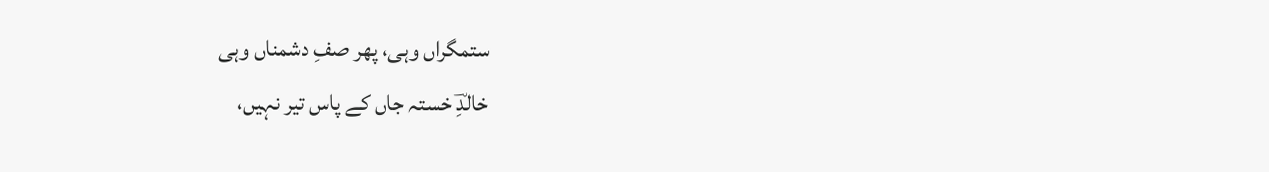ستمگراں وہی، پھر صفِ دشمناں وہی
خالدِؔ خستہ جاں کے پاس تیر نہیں،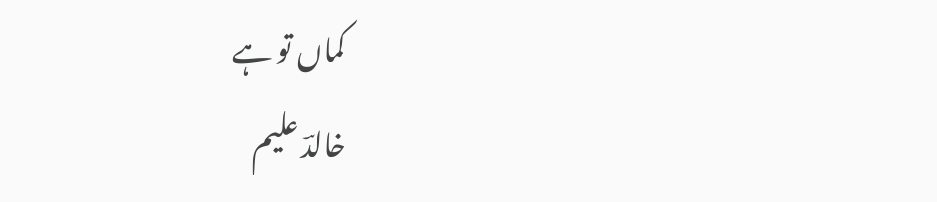کماں تو ہے
خالدؔ علیم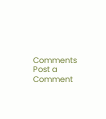Comments
Post a Comment